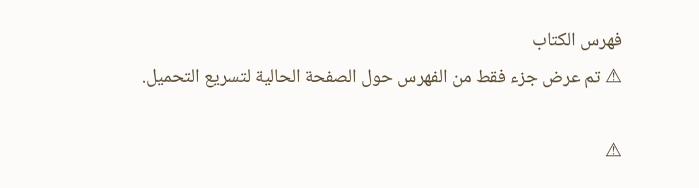فهرس الكتاب
⚠ تم عرض جزء فقط من الفهرس حول الصفحة الحالية لتسريع التحميل.

⚠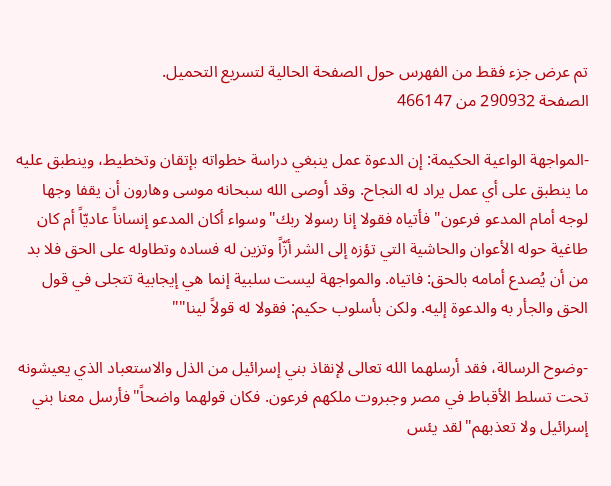تم عرض جزء فقط من الفهرس حول الصفحة الحالية لتسريع التحميل.
الصفحة 290932 من 466147

-المواجهة الواعية الحكيمة: إن الدعوة عمل ينبغي دراسة خطواته بإتقان وتخطيط، وينطبق عليه ما ينطبق على أي عمل يراد له النجاح. وقد أوصى الله سبحانه موسى وهارون أن يقفا وجها لوجه أمام المدعو فرعون"فأتياه فقولا إنا رسولا ربك"وسواء أكان المدعو إنساناً عاديّاً أم كان طاغية حوله الأعوان والحاشية التي تؤزه إلى الشر أزّاً وتزين له فساده وتطاوله على الحق فلا بد من أن يُصدع أمامه بالحق: فاتياه. والمواجهة ليست سلبية إنما هي إيجابية تتجلى في قول الحق والجأر به والدعوة إليه. ولكن بأسلوب حكيم: فقولا له قولاً لينا""

-وضوح الرسالة، فقد أرسلهما الله تعالى لإنقاذ بني إسرائيل من الذل والاستعباد الذي يعيشونه تحت تسلط الأقباط في مصر وجبروت ملكهم فرعون. فكان قولهما واضحاً"فأرسل معنا بني إسرائيل ولا تعذبهم"لقد يئس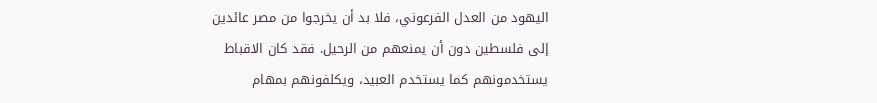اليهود من العدل الفرعوني، فلا بد أن يخرجوا من مصر عائدين إلى فلسطين دون أن يمنعهم من الرحيل. فقد كان الاقباط يستخدمونهم كما يستخدم العبيد، ويكلفونهم بمهام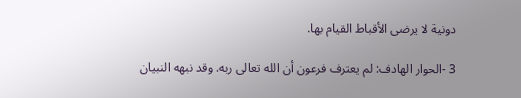دونية لا يرضى الأقباط القيام بها.

3 -الحوار الهادف: لم يعترف فرعون أن الله تعالى ربه. وقد نبهه النبيان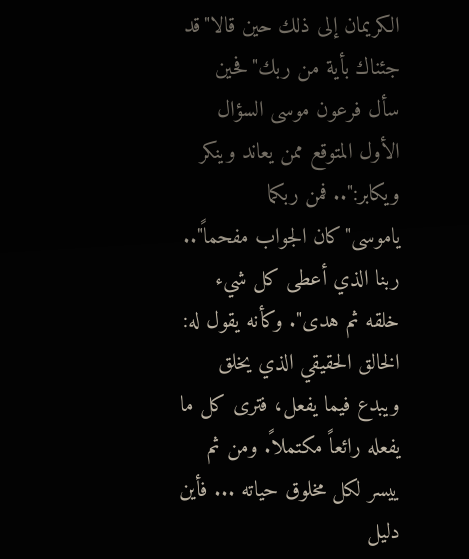الكريمان إلى ذلك حين قالا"قد جئناك بأية من ربك"فحين سأل فرعون موسى السؤال الأول المتوقع ممن يعاند وينكر ويكابر:".. فمن ربكما ياموسى"كان الجواب مفحماً".. ربنا الذي أعطى كل شيء خلقه ثم هدى". وكأنه يقول له: الخالق الحقيقي الذي يخلق ويبدع فيما يفعل، فترى كل ما يفعله رائعاً مكتملاً. ومن ثم ييسر لكل مخلوق حياته ... فأين دليل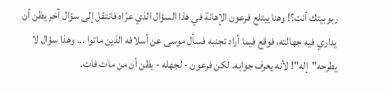ربوبيتك أنت؟! وهنا يبتلع فرعون الإهانة في هذا السؤال الذي عرّاه فانتقل إلى سؤال آخر يظن أن يداري فيه جهالته، فوقع فيما أراد تجنبه فسأل موسى عن أسلافه الذين ماتوا ... وهذا سؤال لا يطرحه"إله"! لأنه يعرف جوابه. لكن فرعون - لجهله - يظن أن من مات فات.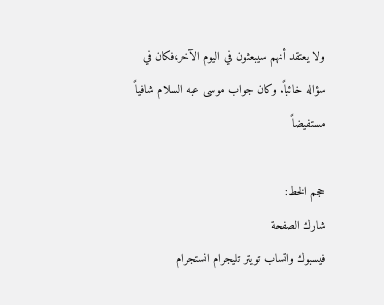ولا يعتقد أنهم سيبعثون في اليوم الآخر،فكان في سؤاله خائباً. وكان جواب موسى عبه السلام شافياً مستفيضاً

حجم الخط:
شارك الصفحة
فيسبوك واتساب تويتر تليجرام انستجرام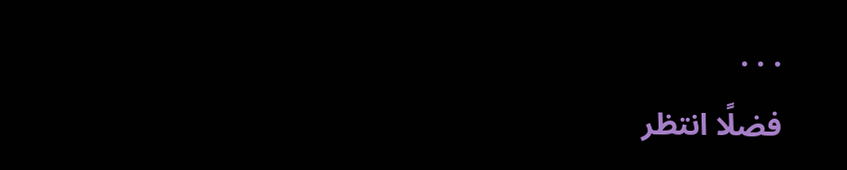. . .
فضلًا انتظر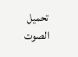تحميل الصوت